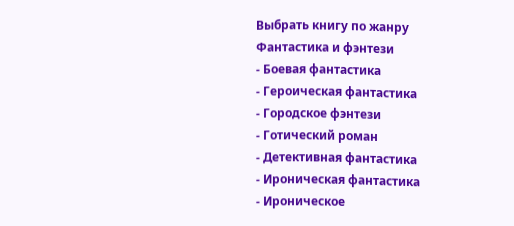Выбрать книгу по жанру
Фантастика и фэнтези
- Боевая фантастика
- Героическая фантастика
- Городское фэнтези
- Готический роман
- Детективная фантастика
- Ироническая фантастика
- Ироническое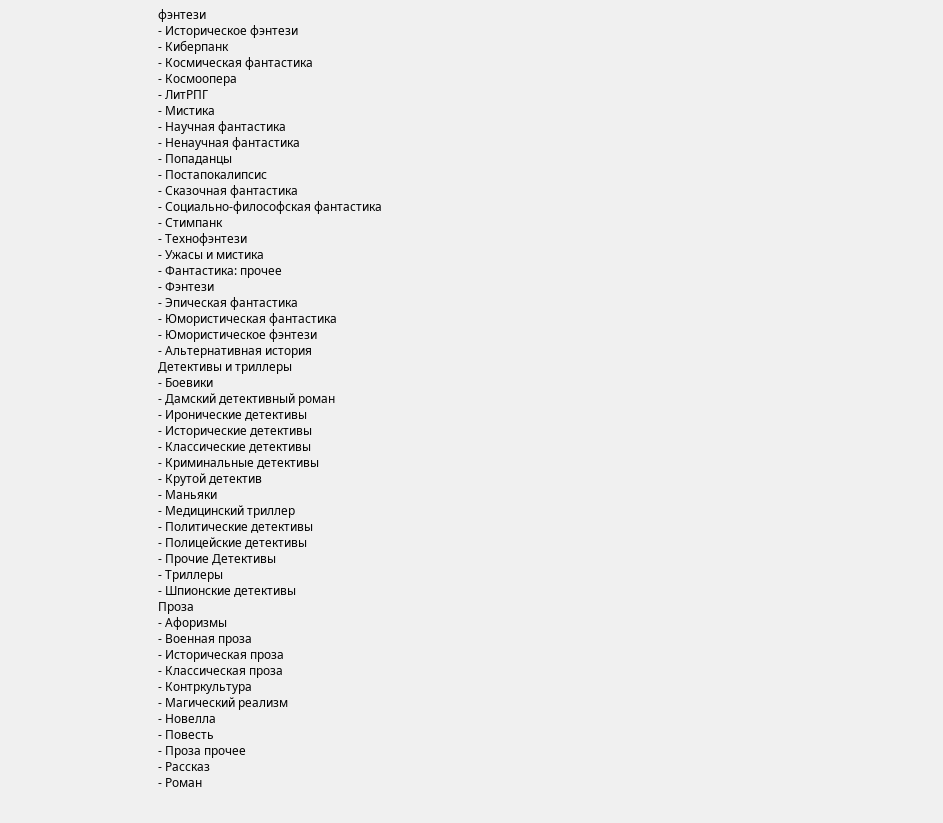фэнтези
- Историческое фэнтези
- Киберпанк
- Космическая фантастика
- Космоопера
- ЛитРПГ
- Мистика
- Научная фантастика
- Ненаучная фантастика
- Попаданцы
- Постапокалипсис
- Сказочная фантастика
- Социально-философская фантастика
- Стимпанк
- Технофэнтези
- Ужасы и мистика
- Фантастика: прочее
- Фэнтези
- Эпическая фантастика
- Юмористическая фантастика
- Юмористическое фэнтези
- Альтернативная история
Детективы и триллеры
- Боевики
- Дамский детективный роман
- Иронические детективы
- Исторические детективы
- Классические детективы
- Криминальные детективы
- Крутой детектив
- Маньяки
- Медицинский триллер
- Политические детективы
- Полицейские детективы
- Прочие Детективы
- Триллеры
- Шпионские детективы
Проза
- Афоризмы
- Военная проза
- Историческая проза
- Классическая проза
- Контркультура
- Магический реализм
- Новелла
- Повесть
- Проза прочее
- Рассказ
- Роман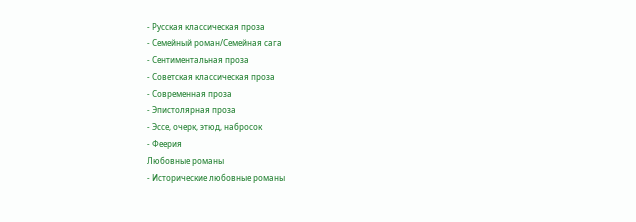- Русская классическая проза
- Семейный роман/Семейная сага
- Сентиментальная проза
- Советская классическая проза
- Современная проза
- Эпистолярная проза
- Эссе, очерк, этюд, набросок
- Феерия
Любовные романы
- Исторические любовные романы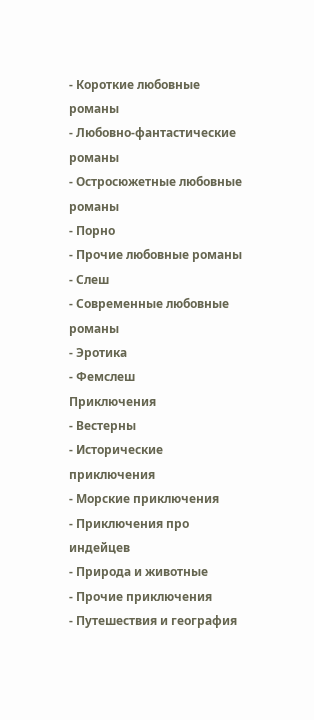- Короткие любовные романы
- Любовно-фантастические романы
- Остросюжетные любовные романы
- Порно
- Прочие любовные романы
- Слеш
- Современные любовные романы
- Эротика
- Фемслеш
Приключения
- Вестерны
- Исторические приключения
- Морские приключения
- Приключения про индейцев
- Природа и животные
- Прочие приключения
- Путешествия и география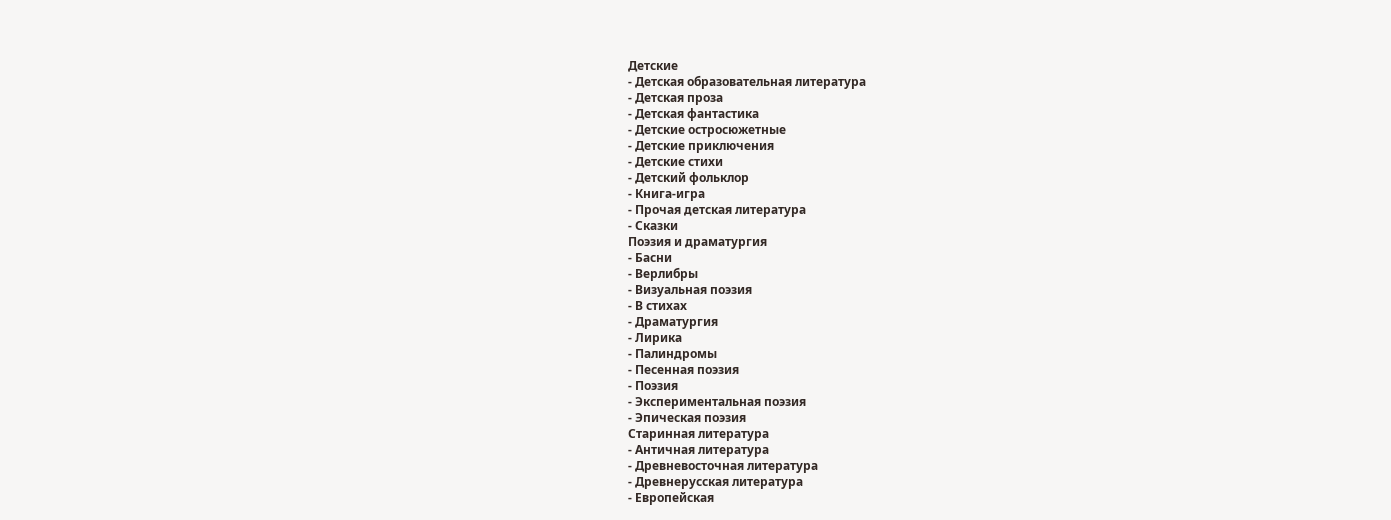Детские
- Детская образовательная литература
- Детская проза
- Детская фантастика
- Детские остросюжетные
- Детские приключения
- Детские стихи
- Детский фольклор
- Книга-игра
- Прочая детская литература
- Сказки
Поэзия и драматургия
- Басни
- Верлибры
- Визуальная поэзия
- В стихах
- Драматургия
- Лирика
- Палиндромы
- Песенная поэзия
- Поэзия
- Экспериментальная поэзия
- Эпическая поэзия
Старинная литература
- Античная литература
- Древневосточная литература
- Древнерусская литература
- Европейская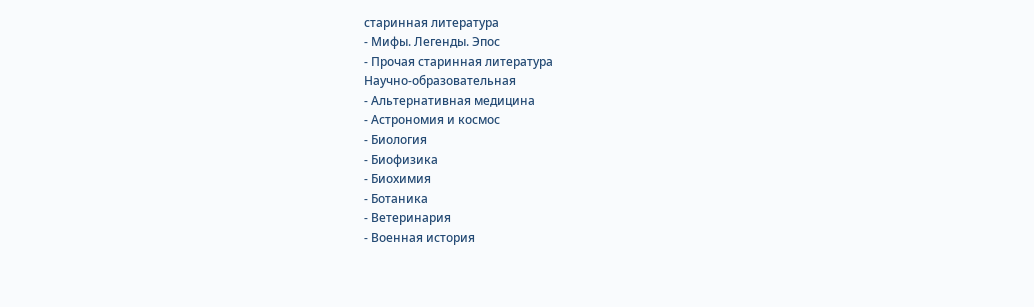старинная литература
- Мифы. Легенды. Эпос
- Прочая старинная литература
Научно-образовательная
- Альтернативная медицина
- Астрономия и космос
- Биология
- Биофизика
- Биохимия
- Ботаника
- Ветеринария
- Военная история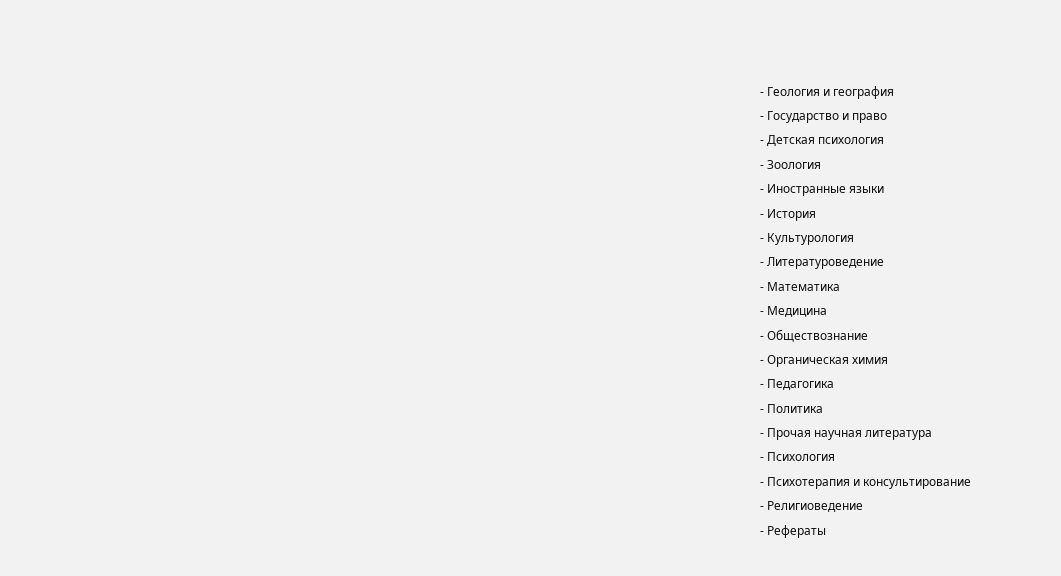- Геология и география
- Государство и право
- Детская психология
- Зоология
- Иностранные языки
- История
- Культурология
- Литературоведение
- Математика
- Медицина
- Обществознание
- Органическая химия
- Педагогика
- Политика
- Прочая научная литература
- Психология
- Психотерапия и консультирование
- Религиоведение
- Рефераты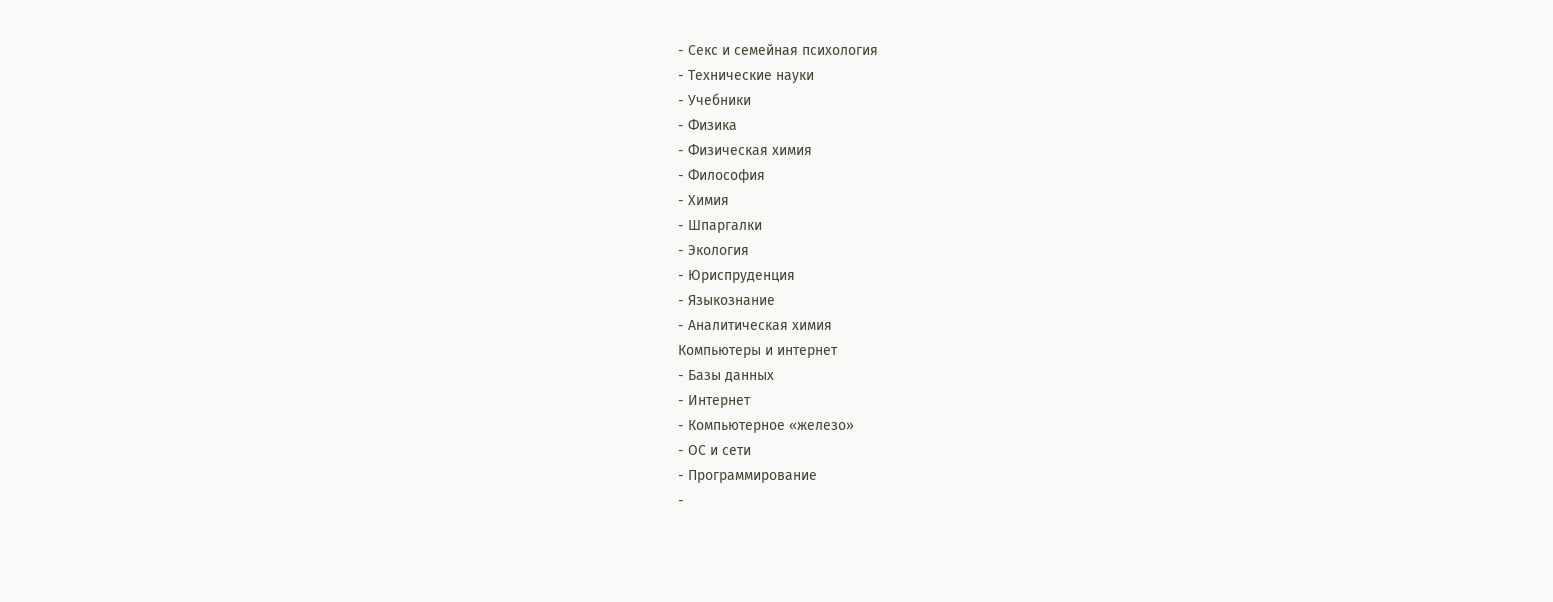- Секс и семейная психология
- Технические науки
- Учебники
- Физика
- Физическая химия
- Философия
- Химия
- Шпаргалки
- Экология
- Юриспруденция
- Языкознание
- Аналитическая химия
Компьютеры и интернет
- Базы данных
- Интернет
- Компьютерное «железо»
- ОС и сети
- Программирование
-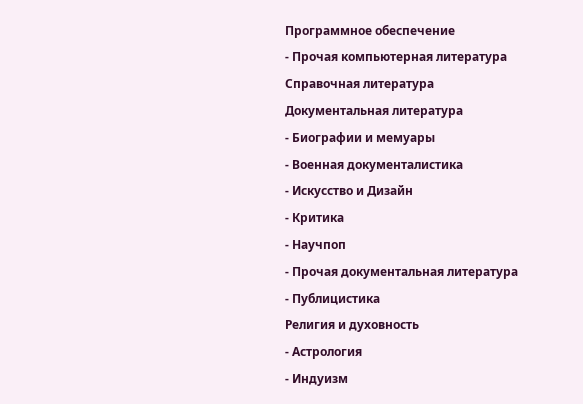Программное обеспечение
- Прочая компьютерная литература
Справочная литература
Документальная литература
- Биографии и мемуары
- Военная документалистика
- Искусство и Дизайн
- Критика
- Научпоп
- Прочая документальная литература
- Публицистика
Религия и духовность
- Астрология
- Индуизм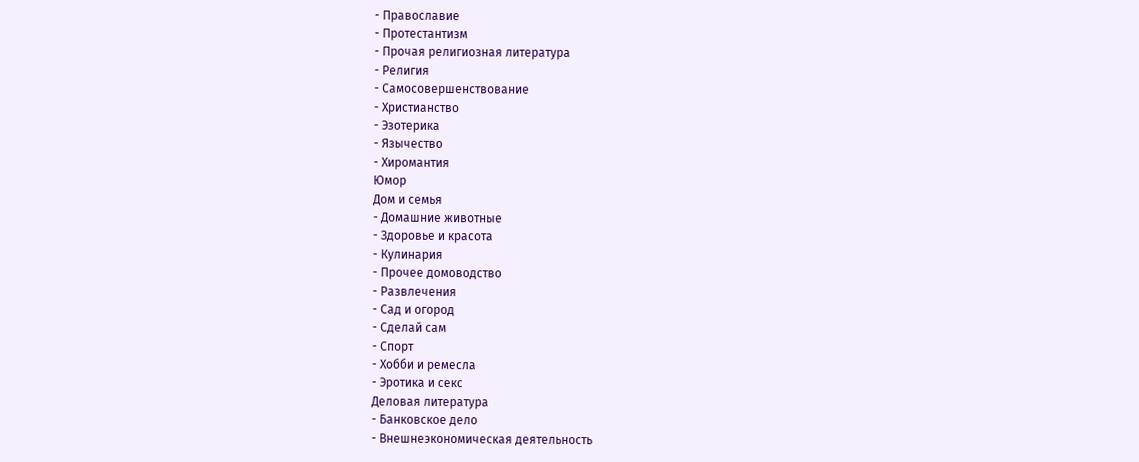- Православие
- Протестантизм
- Прочая религиозная литература
- Религия
- Самосовершенствование
- Христианство
- Эзотерика
- Язычество
- Хиромантия
Юмор
Дом и семья
- Домашние животные
- Здоровье и красота
- Кулинария
- Прочее домоводство
- Развлечения
- Сад и огород
- Сделай сам
- Спорт
- Хобби и ремесла
- Эротика и секс
Деловая литература
- Банковское дело
- Внешнеэкономическая деятельность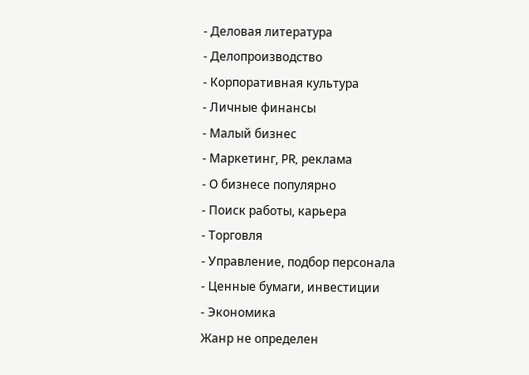- Деловая литература
- Делопроизводство
- Корпоративная культура
- Личные финансы
- Малый бизнес
- Маркетинг, PR, реклама
- О бизнесе популярно
- Поиск работы, карьера
- Торговля
- Управление, подбор персонала
- Ценные бумаги, инвестиции
- Экономика
Жанр не определен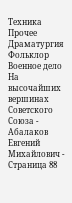Техника
Прочее
Драматургия
Фольклор
Военное дело
На высочайших вершинах Советского Союза - Абалаков Евгений Михайлович - Страница 88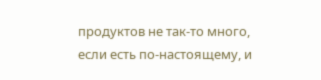продуктов не так-то много, если есть по-настоящему, и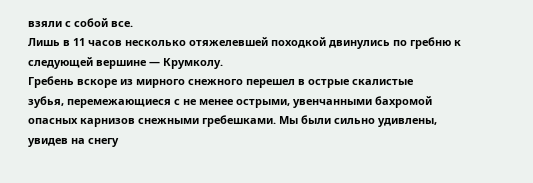взяли с собой все.
Лишь в 11 часов несколько отяжелевшей походкой двинулись по гребню к
следующей вершине — Крумколу.
Гребень вскоре из мирного снежного перешел в острые скалистые
зубья, перемежающиеся с не менее острыми, увенчанными бахромой
опасных карнизов снежными гребешками. Мы были сильно удивлены,
увидев на снегу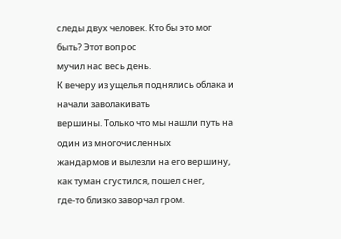следы двух человек. Кто бы это мог быть? Этот вопрос
мучил нас весь день.
К вечеру из ущелья поднялись облака и начали заволакивать
вершины. Только что мы нашли путь на один из многочисленных
жандармов и вылезли на его вершину, как туман сгустился, пошел снег,
где-то близко заворчал гром.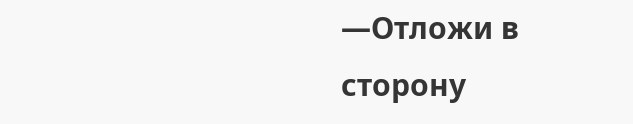—Отложи в сторону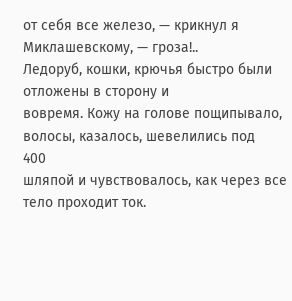от себя все железо, — крикнул я
Миклашевскому, — гроза!..
Ледоруб, кошки, крючья быстро были отложены в сторону и
вовремя. Кожу на голове пощипывало, волосы, казалось, шевелились под
400
шляпой и чувствовалось, как через все тело проходит ток.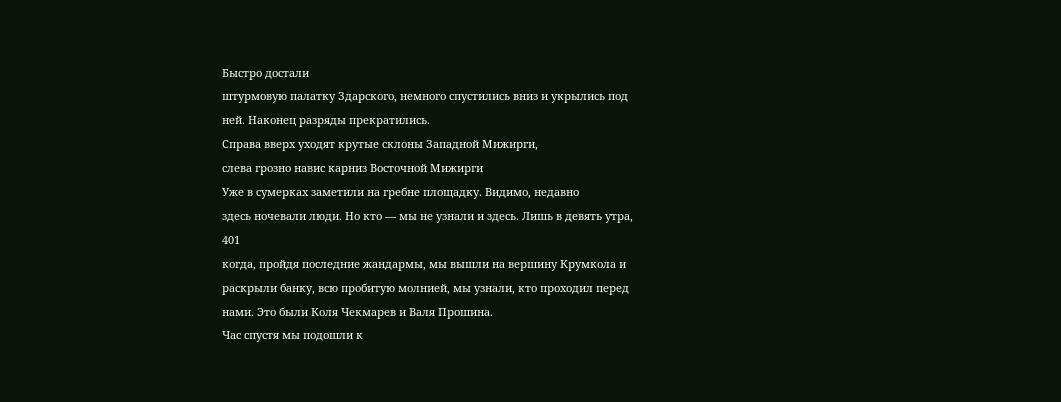Быстро достали
штурмовую палатку Здарского, немного спустились вниз и укрылись под
ней. Наконец разряды прекратились.
Справа вверх уходят крутые склоны Западной Мижирги,
слева грозно навис карниз Восточной Мижирги
Уже в сумерках заметили на гребне площадку. Видимо, недавно
здесь ночевали люди. Но кто — мы не узнали и здесь. Лишь в девять утра,
401
когда, пройдя последние жандармы, мы вышли на вершину Крумкола и
раскрыли банку, всю пробитую молнией, мы узнали, кто проходил перед
нами. Это были Коля Чекмарев и Валя Прошина.
Час спустя мы подошли к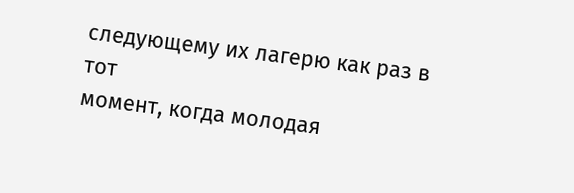следующему их лагерю как раз в тот
момент, когда молодая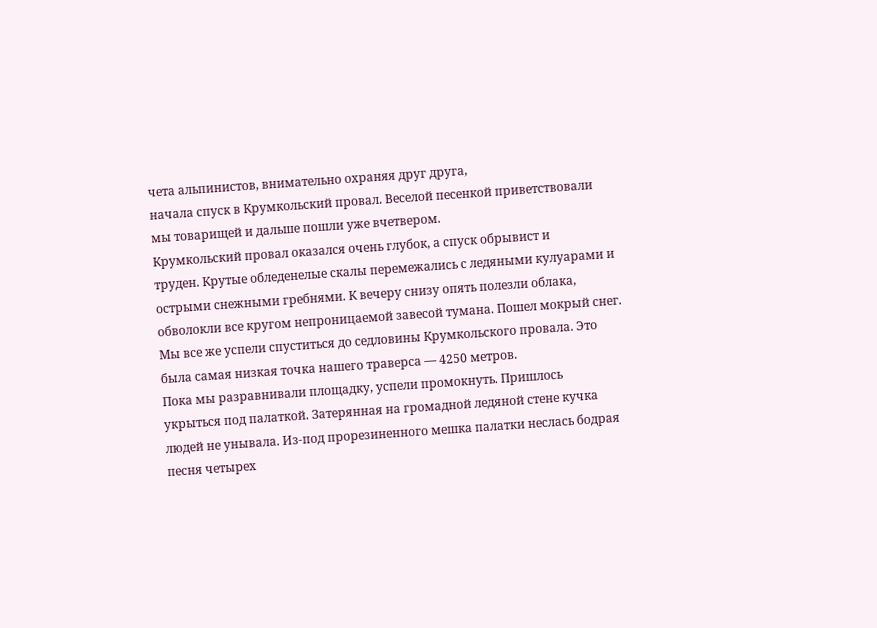чета альпинистов, внимательно охраняя друг друга,
начала спуск в Крумкольский провал. Веселой песенкой приветствовали
мы товарищей и дальше пошли уже вчетвером.
Крумкольский провал оказался очень глубок, а спуск обрывист и
труден. Крутые обледенелые скалы перемежались с ледяными кулуарами и
острыми снежными гребнями. К вечеру снизу опять полезли облака,
обволокли все кругом непроницаемой завесой тумана. Пошел мокрый снег.
Мы все же успели спуститься до седловины Крумкольского провала. Это
была самая низкая точка нашего траверса — 4250 метров.
Пока мы разравнивали площадку, успели промокнуть. Пришлось
укрыться под палаткой. Затерянная на громадной ледяной стене кучка
людей не унывала. Из-под прорезиненного мешка палатки неслась бодрая
песня четырех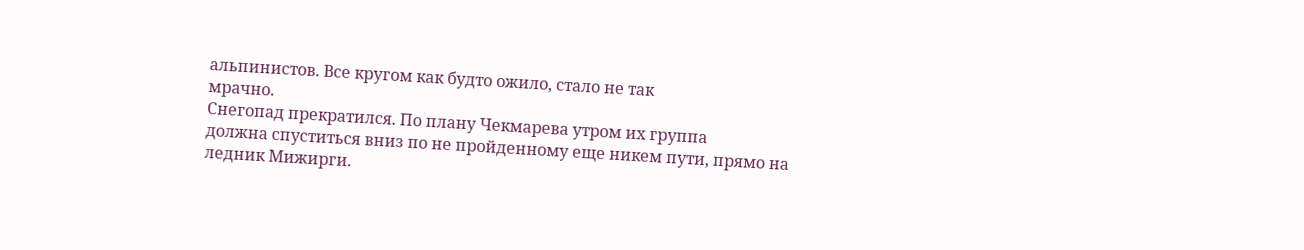альпинистов. Все кругом как будто ожило, стало не так
мрачно.
Снегопад прекратился. По плану Чекмарева утром их группа
должна спуститься вниз по не пройденному еще никем пути, прямо на
ледник Мижирги.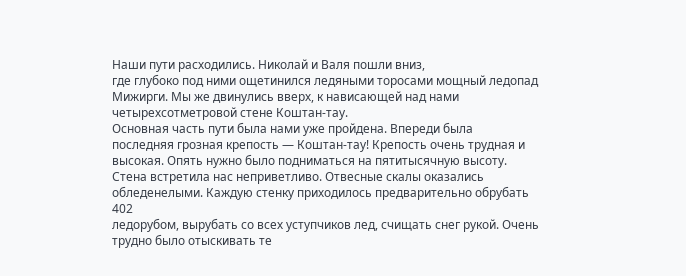Наши пути расходились. Николай и Валя пошли вниз,
где глубоко под ними ощетинился ледяными торосами мощный ледопад
Мижирги. Мы же двинулись вверх, к нависающей над нами
четырехсотметровой стене Коштан-тау.
Основная часть пути была нами уже пройдена. Впереди была
последняя грозная крепость — Коштан-тау! Крепость очень трудная и
высокая. Опять нужно было подниматься на пятитысячную высоту.
Стена встретила нас неприветливо. Отвесные скалы оказались
обледенелыми. Каждую стенку приходилось предварительно обрубать
402
ледорубом, вырубать со всех уступчиков лед, счищать снег рукой. Очень
трудно было отыскивать те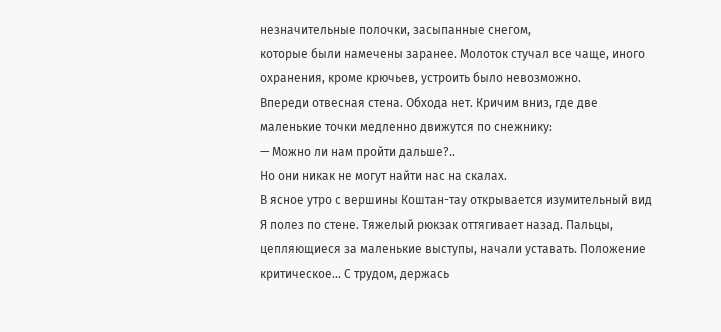незначительные полочки, засыпанные снегом,
которые были намечены заранее. Молоток стучал все чаще, иного
охранения, кроме крючьев, устроить было невозможно.
Впереди отвесная стена. Обхода нет. Кричим вниз, где две
маленькие точки медленно движутся по снежнику:
— Можно ли нам пройти дальше?..
Но они никак не могут найти нас на скалах.
В ясное утро с вершины Коштан-тау открывается изумительный вид
Я полез по стене. Тяжелый рюкзак оттягивает назад. Пальцы,
цепляющиеся за маленькие выступы, начали уставать. Положение
критическое... С трудом, держась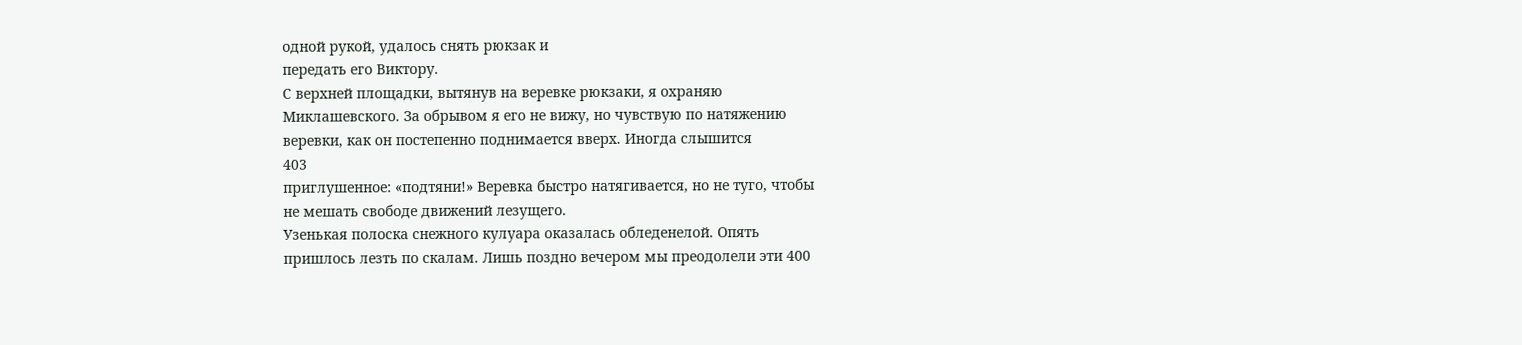одной рукой, удалось снять рюкзак и
передать его Виктору.
С верхней площадки, вытянув на веревке рюкзаки, я охраняю
Миклашевского. За обрывом я его не вижу, но чувствую по натяжению
веревки, как он постепенно поднимается вверх. Иногда слышится
403
приглушенное: «подтяни!» Веревка быстро натягивается, но не туго, чтобы
не мешать свободе движений лезущего.
Узенькая полоска снежного кулуара оказалась обледенелой. Опять
пришлось лезть по скалам. Лишь поздно вечером мы преодолели эти 400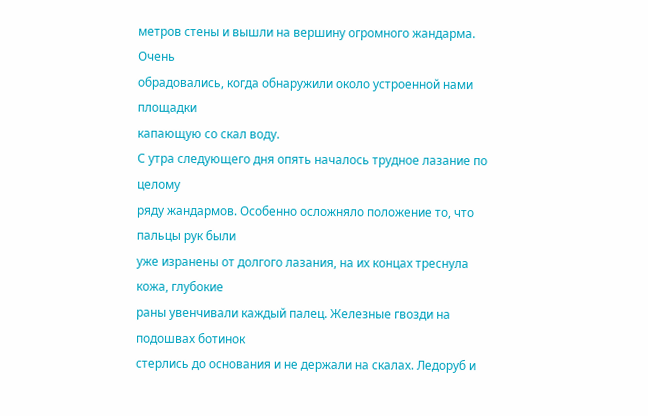метров стены и вышли на вершину огромного жандарма. Очень
обрадовались, когда обнаружили около устроенной нами площадки
капающую со скал воду.
С утра следующего дня опять началось трудное лазание по целому
ряду жандармов. Особенно осложняло положение то, что пальцы рук были
уже изранены от долгого лазания, на их концах треснула кожа, глубокие
раны увенчивали каждый палец. Железные гвозди на подошвах ботинок
стерлись до основания и не держали на скалах. Ледоруб и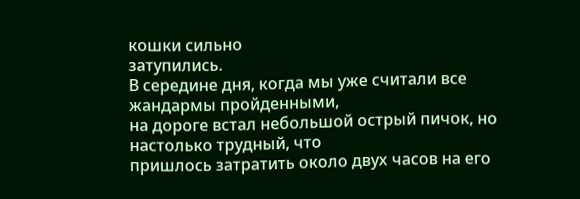кошки сильно
затупились.
В середине дня, когда мы уже считали все жандармы пройденными,
на дороге встал небольшой острый пичок, но настолько трудный, что
пришлось затратить около двух часов на его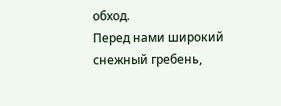обход.
Перед нами широкий снежный гребень,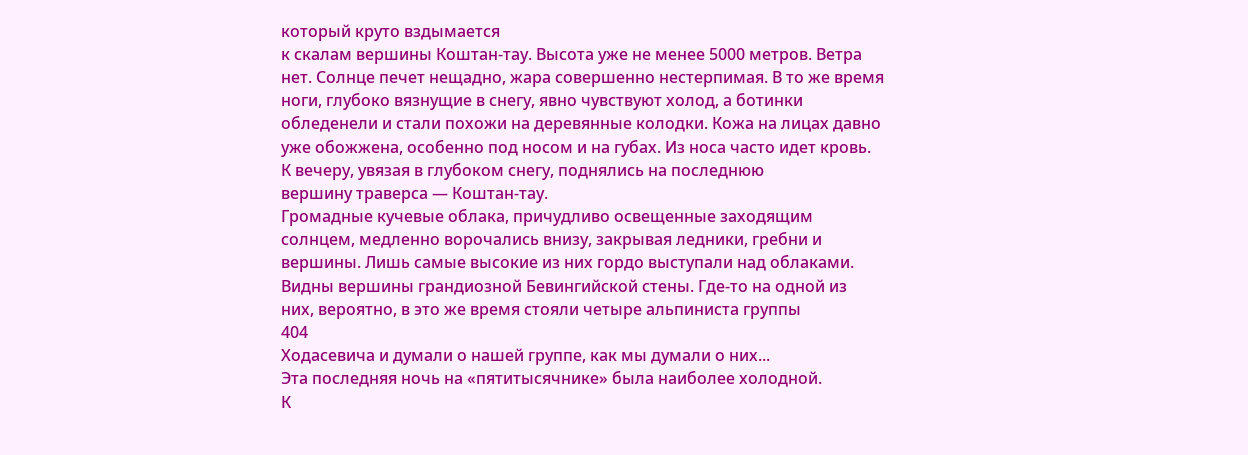который круто вздымается
к скалам вершины Коштан-тау. Высота уже не менее 5000 метров. Ветра
нет. Солнце печет нещадно, жара совершенно нестерпимая. В то же время
ноги, глубоко вязнущие в снегу, явно чувствуют холод, а ботинки
обледенели и стали похожи на деревянные колодки. Кожа на лицах давно
уже обожжена, особенно под носом и на губах. Из носа часто идет кровь.
К вечеру, увязая в глубоком снегу, поднялись на последнюю
вершину траверса — Коштан-тау.
Громадные кучевые облака, причудливо освещенные заходящим
солнцем, медленно ворочались внизу, закрывая ледники, гребни и
вершины. Лишь самые высокие из них гордо выступали над облаками.
Видны вершины грандиозной Бевингийской стены. Где-то на одной из
них, вероятно, в это же время стояли четыре альпиниста группы
404
Ходасевича и думали о нашей группе, как мы думали о них...
Эта последняя ночь на «пятитысячнике» была наиболее холодной.
К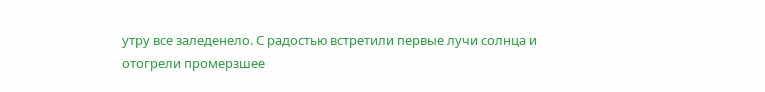утру все заледенело. С радостью встретили первые лучи солнца и
отогрели промерзшее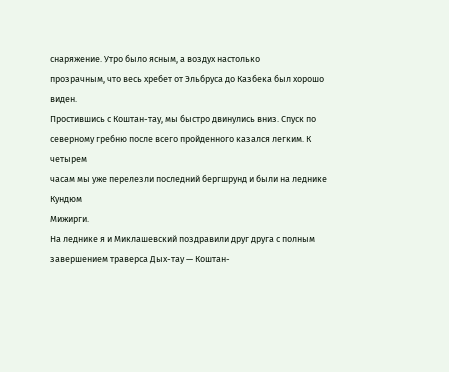снаряжение. Утро было ясным, а воздух настолько
прозрачным, что весь хребет от Эльбруса до Казбека был хорошо виден.
Простившись с Коштан-тау, мы быстро двинулись вниз. Спуск по
северному гребню после всего пройденного казался легким. К четырем
часам мы уже перелезли последний бергшрунд и были на леднике Кундюм
Мижирги.
На леднике я и Миклашевский поздравили друг друга с полным
завершением траверса Дых-тау — Коштан-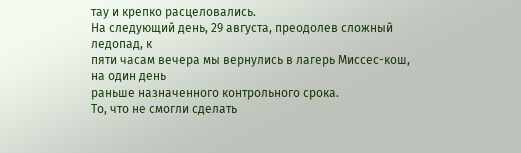тау и крепко расцеловались.
На следующий день, 29 августа, преодолев сложный ледопад, к
пяти часам вечера мы вернулись в лагерь Миссес-кош, на один день
раньше назначенного контрольного срока.
То, что не смогли сделать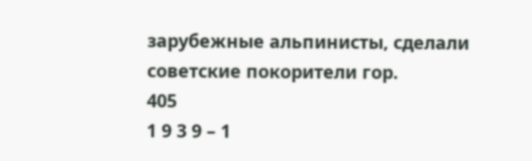зарубежные альпинисты, сделали
советские покорители гор.
405
1 9 3 9 – 1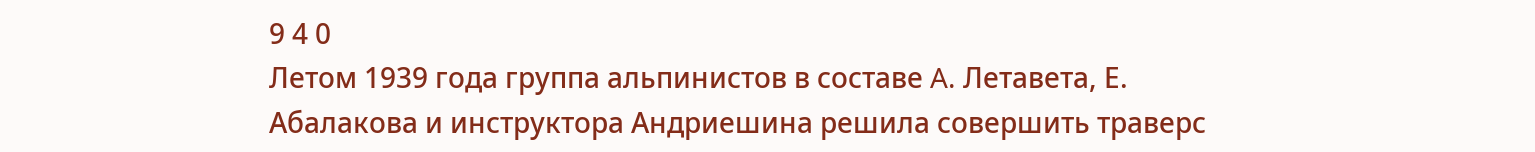9 4 0
Летом 1939 года группа альпинистов в составе A. Летавета, Е.
Абалакова и инструктора Андриешина решила совершить траверс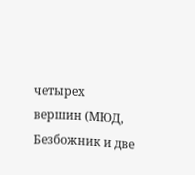четырех
вершин (МЮД, Безбожник и две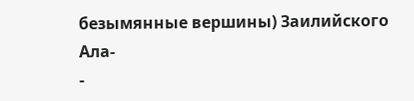безымянные вершины) Заилийского Ала-
-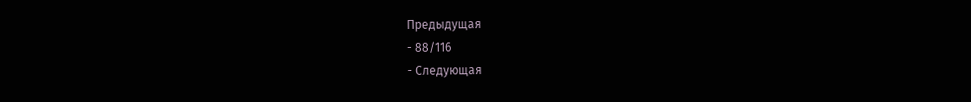Предыдущая
- 88/116
- Следующая